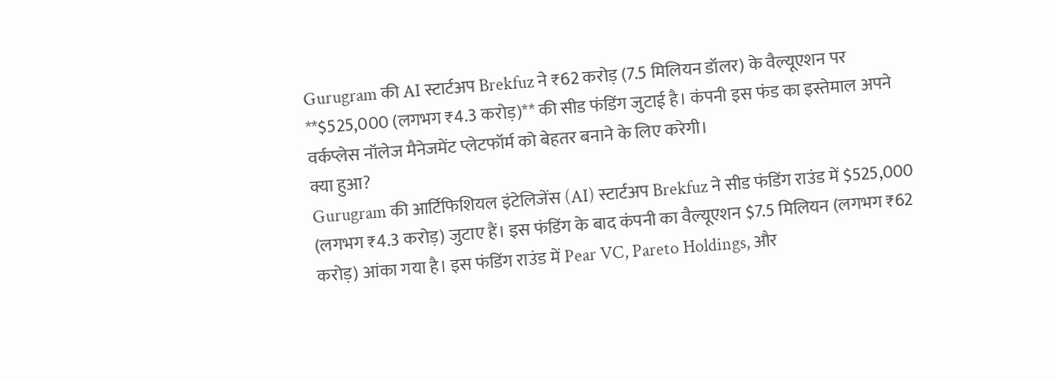Gurugram की AI स्टार्टअप Brekfuz ने ₹62 करोड़ (7.5 मिलियन डॉलर) के वैल्यूएशन पर **$525,000 (लगभग ₹4.3 करोड़)** की सीड फंडिंग जुटाई है। कंपनी इस फंड का इस्तेमाल अपने वर्कप्लेस नॉलेज मैनेजमेंट प्लेटफॉर्म को बेहतर बनाने के लिए करेगी।
क्या हुआ?
Gurugram की आर्टिफिशियल इंटेलिजेंस (AI) स्टार्टअप Brekfuz ने सीड फंडिंग राउंड में $525,000 (लगभग ₹4.3 करोड़) जुटाए हैं। इस फंडिंग के बाद कंपनी का वैल्यूएशन $7.5 मिलियन (लगभग ₹62 करोड़) आंका गया है। इस फंडिंग राउंड में Pear VC, Pareto Holdings, और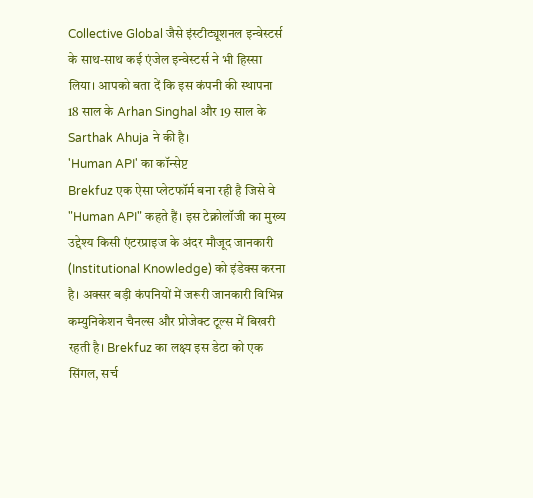Collective Global जैसे इंस्टीट्यूशनल इन्वेस्टर्स के साथ-साथ कई एंजेल इन्वेस्टर्स ने भी हिस्सा लिया। आपको बता दें कि इस कंपनी की स्थापना 18 साल के Arhan Singhal और 19 साल के Sarthak Ahuja ने की है।
'Human API' का कॉन्सेप्ट
Brekfuz एक ऐसा प्लेटफॉर्म बना रही है जिसे वे "Human API" कहते हैं। इस टेक्नोलॉजी का मुख्य उद्देश्य किसी एंटरप्राइज के अंदर मौजूद जानकारी (Institutional Knowledge) को इंडेक्स करना है। अक्सर बड़ी कंपनियों में जरूरी जानकारी विभिन्न कम्युनिकेशन चैनल्स और प्रोजेक्ट टूल्स में बिखरी रहती है। Brekfuz का लक्ष्य इस डेटा को एक सिंगल, सर्च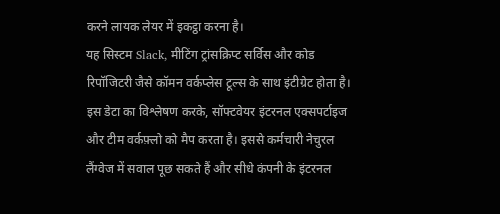करने लायक लेयर में इकट्ठा करना है।
यह सिस्टम Slack, मीटिंग ट्रांसक्रिप्ट सर्विस और कोड रिपॉजिटरी जैसे कॉमन वर्कप्लेस टूल्स के साथ इंटीग्रेट होता है। इस डेटा का विश्लेषण करके, सॉफ्टवेयर इंटरनल एक्सपर्टाइज और टीम वर्कफ़्लो को मैप करता है। इससे कर्मचारी नेचुरल लैंग्वेज में सवाल पूछ सकते हैं और सीधे कंपनी के इंटरनल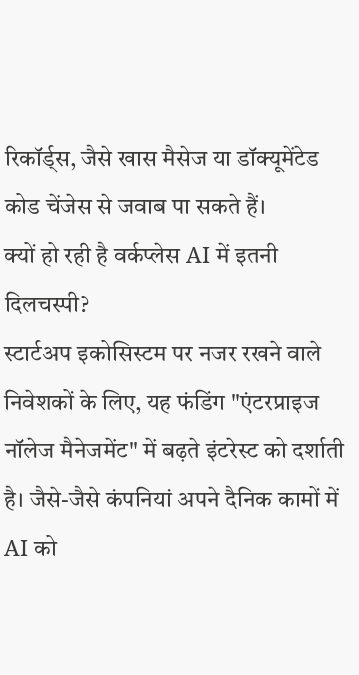रिकॉर्ड्स, जैसे खास मैसेज या डॉक्यूमेंटेड कोड चेंजेस से जवाब पा सकते हैं।
क्यों हो रही है वर्कप्लेस AI में इतनी दिलचस्पी?
स्टार्टअप इकोसिस्टम पर नजर रखने वाले निवेशकों के लिए, यह फंडिंग "एंटरप्राइज नॉलेज मैनेजमेंट" में बढ़ते इंटरेस्ट को दर्शाती है। जैसे-जैसे कंपनियां अपने दैनिक कामों में AI को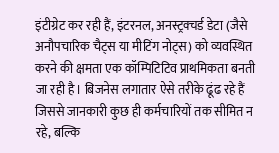इंटीग्रेट कर रही हैं, इंटरनल, अनस्ट्रक्चर्ड डेटा (जैसे अनौपचारिक चैट्स या मीटिंग नोट्स) को व्यवस्थित करने की क्षमता एक कॉम्पिटिटिव प्राथमिकता बनती जा रही है। बिजनेस लगातार ऐसे तरीके ढूंढ रहे हैं जिससे जानकारी कुछ ही कर्मचारियों तक सीमित न रहे, बल्कि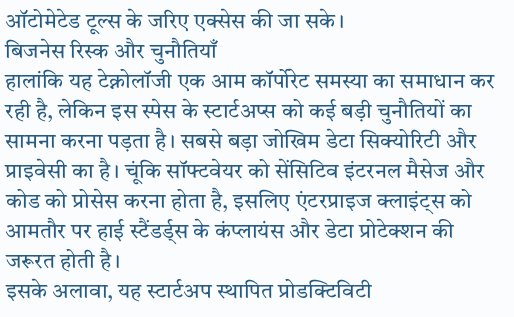ऑटोमेटेड टूल्स के जरिए एक्सेस की जा सके।
बिजनेस रिस्क और चुनौतियाँ
हालांकि यह टेक्नोलॉजी एक आम कॉर्पोरेट समस्या का समाधान कर रही है, लेकिन इस स्पेस के स्टार्टअप्स को कई बड़ी चुनौतियों का सामना करना पड़ता है। सबसे बड़ा जोखिम डेटा सिक्योरिटी और प्राइवेसी का है। चूंकि सॉफ्टवेयर को सेंसिटिव इंटरनल मैसेज और कोड को प्रोसेस करना होता है, इसलिए एंटरप्राइज क्लाइंट्स को आमतौर पर हाई स्टैंडर्ड्स के कंप्लायंस और डेटा प्रोटेक्शन की जरूरत होती है।
इसके अलावा, यह स्टार्टअप स्थापित प्रोडक्टिविटी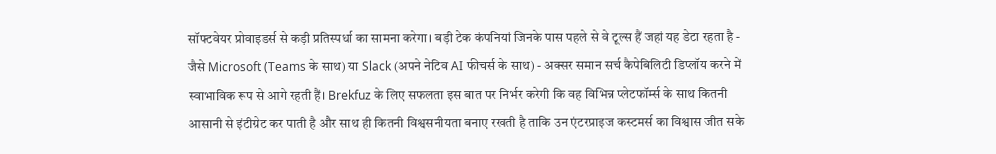सॉफ्टवेयर प्रोवाइडर्स से कड़ी प्रतिस्पर्धा का सामना करेगा। बड़ी टेक कंपनियां जिनके पास पहले से वे टूल्स हैं जहां यह डेटा रहता है - जैसे Microsoft (Teams के साथ) या Slack (अपने नेटिव AI फीचर्स के साथ) - अक्सर समान सर्च कैपेबिलिटी डिप्लॉय करने में स्वाभाविक रूप से आगे रहती हैं। Brekfuz के लिए सफलता इस बात पर निर्भर करेगी कि वह विभिन्न प्लेटफॉर्म्स के साथ कितनी आसानी से इंटीग्रेट कर पाती है और साथ ही कितनी विश्वसनीयता बनाए रखती है ताकि उन एंटरप्राइज कस्टमर्स का विश्वास जीत सके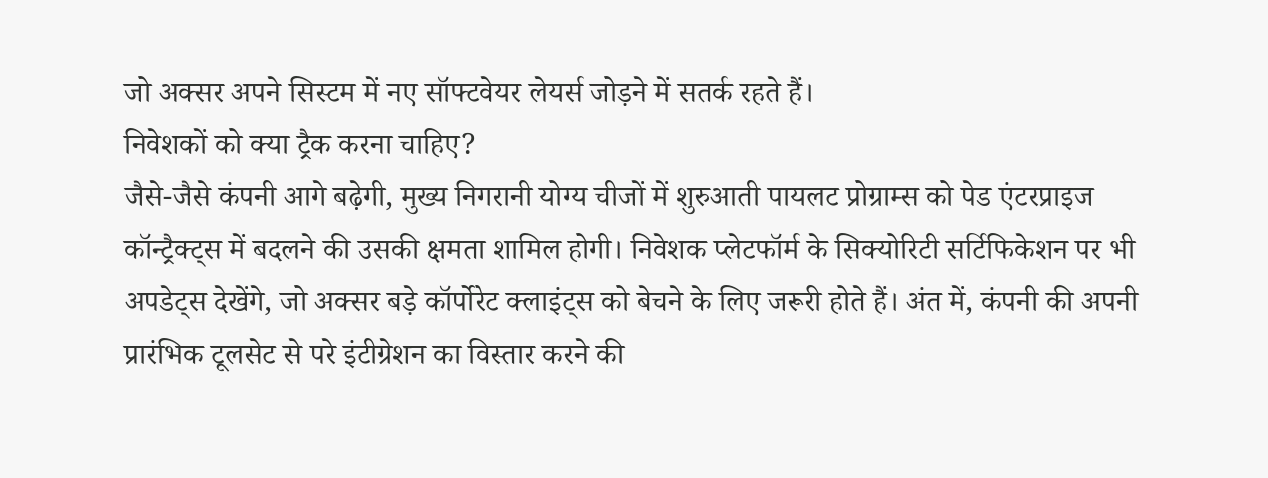जो अक्सर अपने सिस्टम में नए सॉफ्टवेयर लेयर्स जोड़ने में सतर्क रहते हैं।
निवेशकों को क्या ट्रैक करना चाहिए?
जैसे-जैसे कंपनी आगे बढ़ेगी, मुख्य निगरानी योग्य चीजों में शुरुआती पायलट प्रोग्राम्स को पेड एंटरप्राइज कॉन्ट्रैक्ट्स में बदलने की उसकी क्षमता शामिल होगी। निवेशक प्लेटफॉर्म के सिक्योरिटी सर्टिफिकेशन पर भी अपडेट्स देखेंगे, जो अक्सर बड़े कॉर्पोरेट क्लाइंट्स को बेचने के लिए जरूरी होते हैं। अंत में, कंपनी की अपनी प्रारंभिक टूलसेट से परे इंटीग्रेशन का विस्तार करने की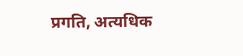प्रगति, अत्यधिक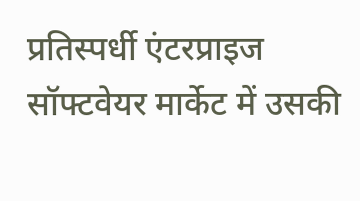प्रतिस्पर्धी एंटरप्राइज सॉफ्टवेयर मार्केट में उसकी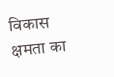विकास क्षमता का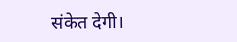संकेत देगी।